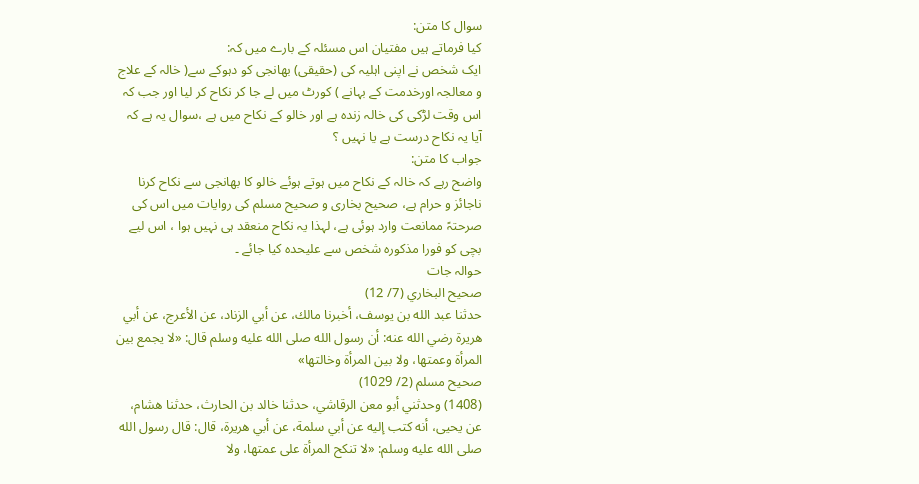سوال کا متن:
کیا فرماتے ہیں مفتیان اس مسئلہ کے بارے میں کہ:
ایک شخص نے اپنی اہلیہ کی (حقیقی) بھانجی کو دہوکے سے( خالہ کے علاج و معالجہ اورخدمت کے بہانے ) کورٹ میں لے جا کر نکاح کر لیا اور جب کہ اس وقت لڑکی کی خالہ زندہ ہے اور خالو کے نکاح میں ہے ،سوال یہ ہے کہ آیا یہ نکاح درست ہے یا نہیں ؟
جواب کا متن:
واضح رہے کہ خالہ کے نکاح میں ہوتے ہوئے خالو کا بھانجی سے نکاح کرنا ناجائز و حرام ہے، صحیح بخاری و صحیح مسلم کی روایات میں اس کی صرحتہً ممانعت وارد ہوئی ہے، لہذا یہ نکاح منعقد ہی نہیں ہوا ، اس لیے بچی کو فورا مذکورہ شخص سے علیحدہ کیا جائے ۔
حوالہ جات
صحيح البخاري (7/ 12)
حدثنا عبد الله بن يوسف، أخبرنا مالك، عن أبي الزناد، عن الأعرج، عن أبي هريرة رضي الله عنه: أن رسول الله صلى الله عليه وسلم قال: «لا يجمع بين المرأة وعمتها، ولا بين المرأة وخالتها»
صحيح مسلم (2/ 1029)
(1408) وحدثني أبو معن الرقاشي، حدثنا خالد بن الحارث، حدثنا هشام، عن يحيى، أنه كتب إليه عن أبي سلمة، عن أبي هريرة، قال: قال رسول الله صلى الله عليه وسلم: «لا تنكح المرأة على عمتها، ولا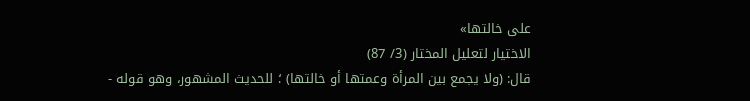على خالتها»
الاختيار لتعليل المختار (3/ 87)
قال: (ولا يجمع بين المرأة وعمتها أو خالتها) ؛ للحديث المشهور، وهو قوله -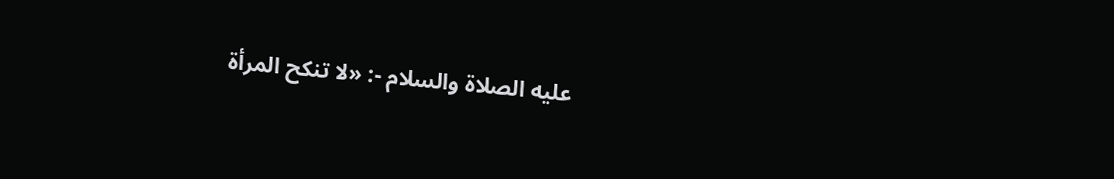عليه الصلاة والسلام -: «لا تنكح المرأة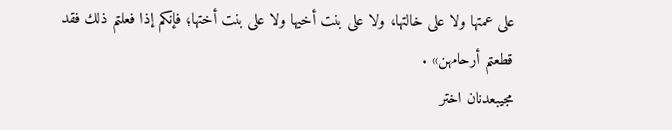على عمتها ولا على خالتها، ولا على بنت أخيها ولا على بنت أختها؛ فإنكم إذا فعلتم ذلك فقد قطعتم أرحامهن» .
مجيبعدنان اختر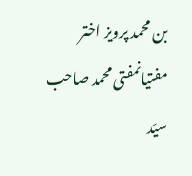بن محمد پرویز اختر
مفتیانمفتی محمد صاحب
سیّد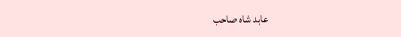عابد شاہ صاحب